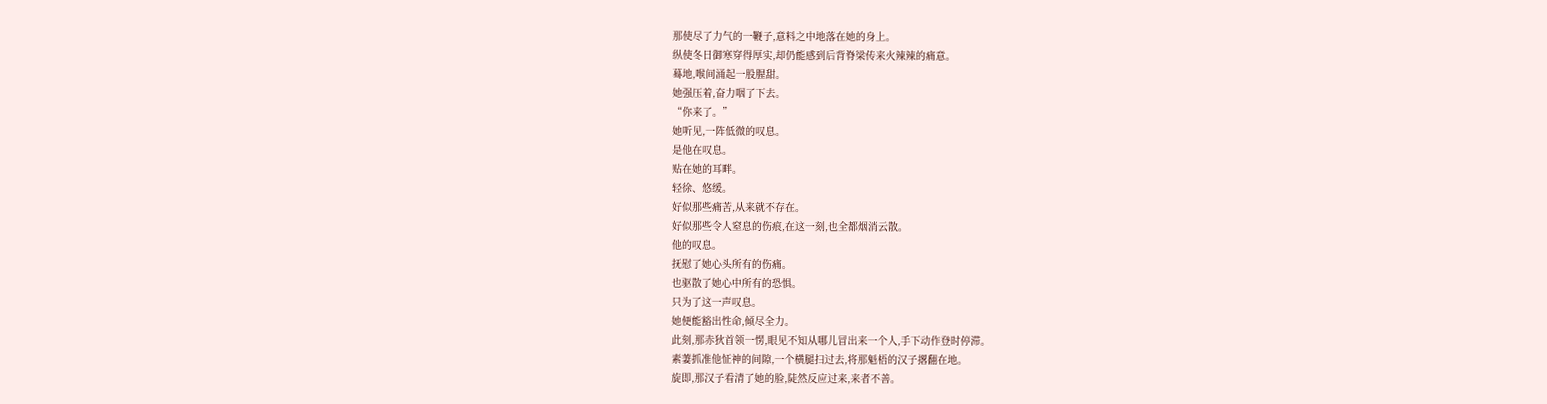那使尽了力气的一鞭子,意料之中地落在她的身上。
纵使冬日御寒穿得厚实,却仍能感到后背脊梁传来火辣辣的痛意。
蓦地,喉间涌起一股腥甜。
她强压着,奋力咽了下去。
“你来了。”
她听见,一阵低微的叹息。
是他在叹息。
贴在她的耳畔。
轻徐、悠缓。
好似那些痛苦,从来就不存在。
好似那些令人窒息的伤痕,在这一刻,也全都烟消云散。
他的叹息。
抚慰了她心头所有的伤痛。
也驱散了她心中所有的恐惧。
只为了这一声叹息。
她便能豁出性命,倾尽全力。
此刻,那赤狄首领一愣,眼见不知从哪儿冒出来一个人,手下动作登时停滞。
素萋抓准他怔神的间隙,一个横腿扫过去,将那魁梧的汉子撂翻在地。
旋即,那汉子看清了她的脸,陡然反应过来,来者不善。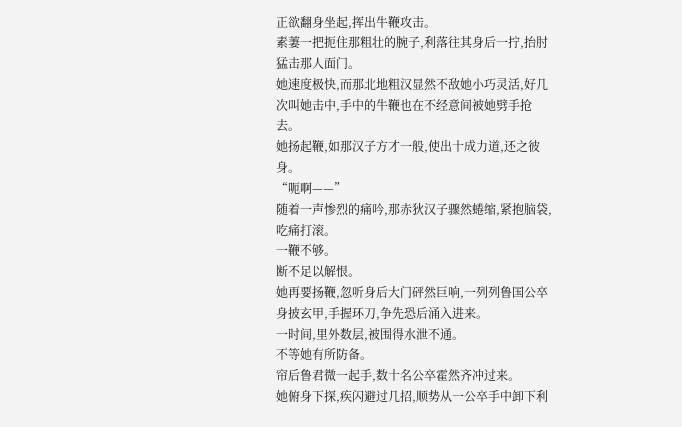正欲翻身坐起,挥出牛鞭攻击。
素萋一把扼住那粗壮的腕子,利落往其身后一拧,抬肘猛击那人面门。
她速度极快,而那北地粗汉显然不敌她小巧灵活,好几次叫她击中,手中的牛鞭也在不经意间被她劈手抢去。
她扬起鞭,如那汉子方才一般,使出十成力道,还之彼身。
“呃啊——”
随着一声惨烈的痛吟,那赤狄汉子骤然蜷缩,紧抱脑袋,吃痛打滚。
一鞭不够。
断不足以解恨。
她再要扬鞭,忽听身后大门砰然巨响,一列列鲁国公卒身披玄甲,手握环刀,争先恐后涌入进来。
一时间,里外数层,被围得水泄不通。
不等她有所防备。
帘后鲁君微一起手,数十名公卒霍然齐冲过来。
她俯身下探,疾闪避过几招,顺势从一公卒手中卸下利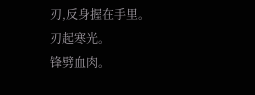刃,反身握在手里。
刃起寒光。
锋劈血肉。